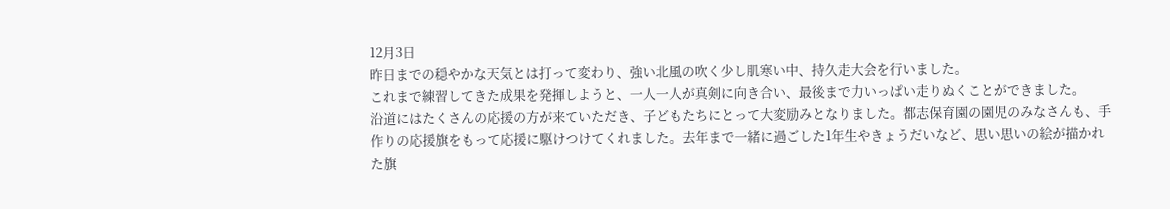12月3日
昨日までの穏やかな天気とは打って変わり、強い北風の吹く少し肌寒い中、持久走大会を行いました。
これまで練習してきた成果を発揮しようと、一人一人が真剣に向き合い、最後まで力いっぱい走りぬくことができました。
沿道にはたくさんの応援の方が来ていただき、子どもたちにとって大変励みとなりました。都志保育園の園児のみなさんも、手作りの応援旗をもって応援に駆けつけてくれました。去年まで一緒に過ごした1年生やきょうだいなど、思い思いの絵が描かれた旗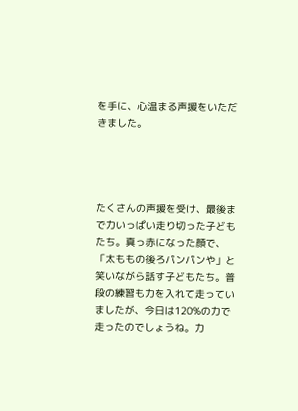を手に、心温まる声援をいただきました。




たくさんの声援を受け、最後まで力いっぱい走り切った子どもたち。真っ赤になった顔で、「太ももの後ろパンパンや」と笑いながら話す子どもたち。普段の練習も力を入れて走っていましたが、今日は120%の力で走ったのでしょうね。力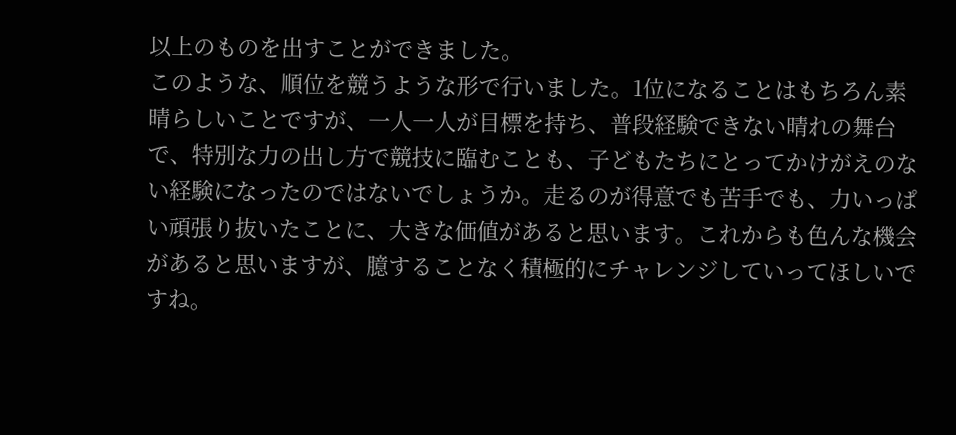以上のものを出すことができました。
このような、順位を競うような形で行いました。1位になることはもちろん素晴らしいことですが、一人一人が目標を持ち、普段経験できない晴れの舞台で、特別な力の出し方で競技に臨むことも、子どもたちにとってかけがえのない経験になったのではないでしょうか。走るのが得意でも苦手でも、力いっぱい頑張り抜いたことに、大きな価値があると思います。これからも色んな機会があると思いますが、臆することなく積極的にチャレンジしていってほしいですね。